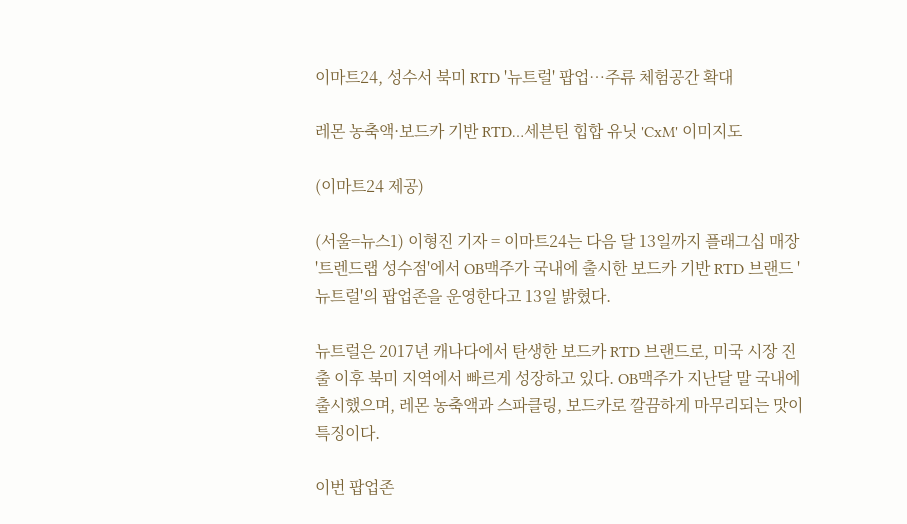이마트24, 성수서 북미 RTD '뉴트럴' 팝업…주류 체험공간 확대

레몬 농축액·보드카 기반 RTD…세븐틴 힙합 유닛 'CxM' 이미지도

(이마트24 제공)

(서울=뉴스1) 이형진 기자 = 이마트24는 다음 달 13일까지 플래그십 매장 '트렌드랩 성수점'에서 OB맥주가 국내에 출시한 보드카 기반 RTD 브랜드 '뉴트럴'의 팝업존을 운영한다고 13일 밝혔다.

뉴트럴은 2017년 캐나다에서 탄생한 보드카 RTD 브랜드로, 미국 시장 진출 이후 북미 지역에서 빠르게 성장하고 있다. OB맥주가 지난달 말 국내에 출시했으며, 레몬 농축액과 스파클링, 보드카로 깔끔하게 마무리되는 맛이 특징이다.

이번 팝업존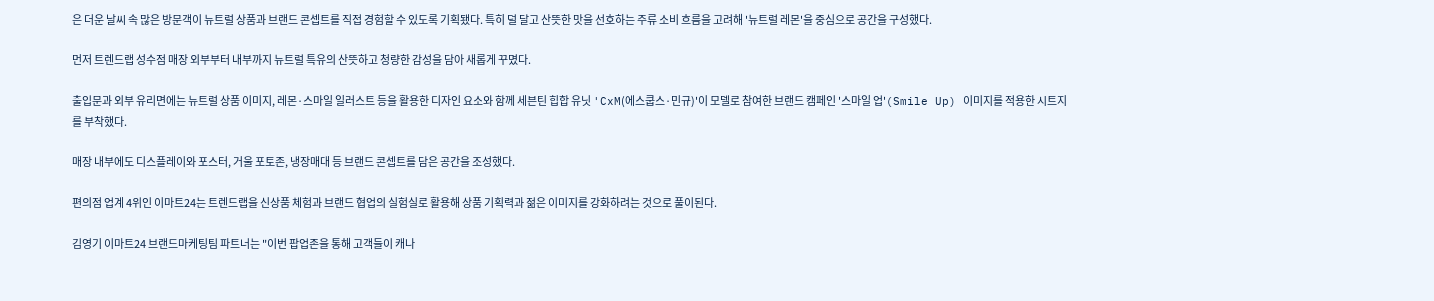은 더운 날씨 속 많은 방문객이 뉴트럴 상품과 브랜드 콘셉트를 직접 경험할 수 있도록 기획됐다. 특히 덜 달고 산뜻한 맛을 선호하는 주류 소비 흐름을 고려해 '뉴트럴 레몬'을 중심으로 공간을 구성했다.

먼저 트렌드랩 성수점 매장 외부부터 내부까지 뉴트럴 특유의 산뜻하고 청량한 감성을 담아 새롭게 꾸몄다.

출입문과 외부 유리면에는 뉴트럴 상품 이미지, 레몬·스마일 일러스트 등을 활용한 디자인 요소와 함께 세븐틴 힙합 유닛 'CxM(에스쿱스·민규)'이 모델로 참여한 브랜드 캠페인 '스마일 업'(Smile Up) 이미지를 적용한 시트지를 부착했다.

매장 내부에도 디스플레이와 포스터, 거울 포토존, 냉장매대 등 브랜드 콘셉트를 담은 공간을 조성했다.

편의점 업계 4위인 이마트24는 트렌드랩을 신상품 체험과 브랜드 협업의 실험실로 활용해 상품 기획력과 젊은 이미지를 강화하려는 것으로 풀이된다.

김영기 이마트24 브랜드마케팅팀 파트너는 "이번 팝업존을 통해 고객들이 캐나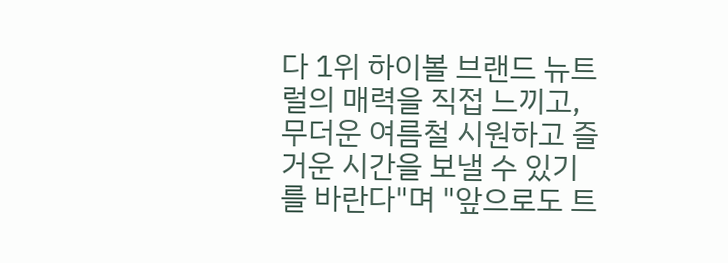다 1위 하이볼 브랜드 뉴트럴의 매력을 직접 느끼고, 무더운 여름철 시원하고 즐거운 시간을 보낼 수 있기를 바란다"며 "앞으로도 트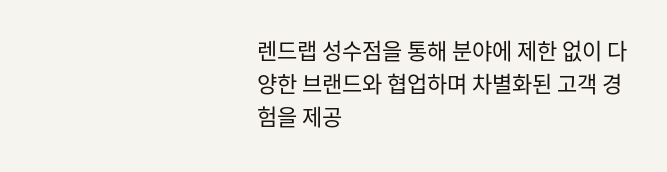렌드랩 성수점을 통해 분야에 제한 없이 다양한 브랜드와 협업하며 차별화된 고객 경험을 제공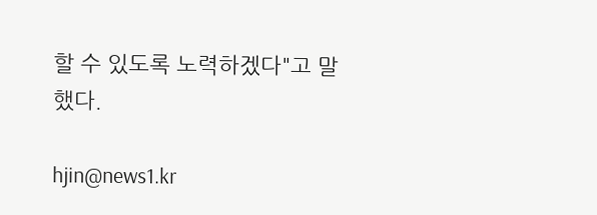할 수 있도록 노력하겠다"고 말했다.

hjin@news1.kr